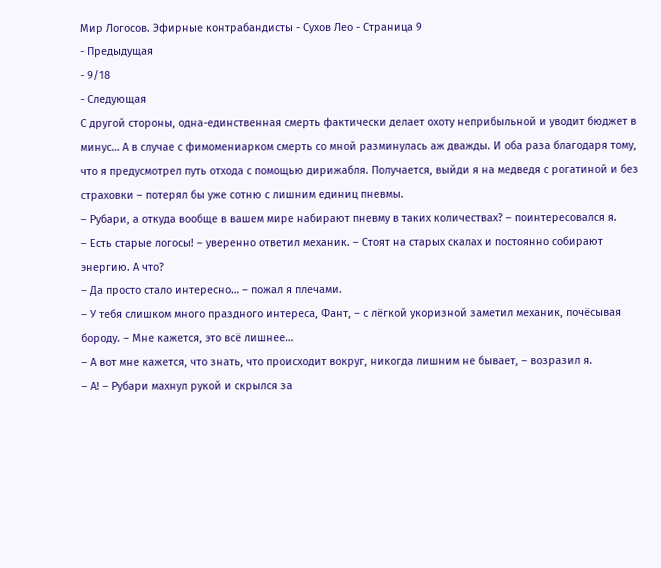Мир Логосов. Эфирные контрабандисты - Сухов Лео - Страница 9
- Предыдущая
- 9/18
- Следующая
С другой стороны, одна-единственная смерть фактически делает охоту неприбыльной и уводит бюджет в минус… А в случае с фимомениарком смерть со мной разминулась аж дважды. И оба раза благодаря тому, что я предусмотрел путь отхода с помощью дирижабля. Получается, выйди я на медведя с рогатиной и без страховки – потерял бы уже сотню с лишним единиц пневмы.
– Рубари, а откуда вообще в вашем мире набирают пневму в таких количествах? – поинтересовался я.
– Есть старые логосы! – уверенно ответил механик. – Стоят на старых скалах и постоянно собирают энергию. А что?
– Да просто стало интересно… – пожал я плечами.
– У тебя слишком много праздного интереса, Фант, – с лёгкой укоризной заметил механик, почёсывая бороду. – Мне кажется, это всё лишнее…
– А вот мне кажется, что знать, что происходит вокруг, никогда лишним не бывает, – возразил я.
– А! – Рубари махнул рукой и скрылся за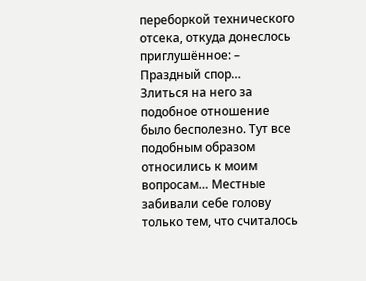переборкой технического отсека, откуда донеслось приглушённое: – Праздный спор…
Злиться на него за подобное отношение было бесполезно. Тут все подобным образом относились к моим вопросам… Местные забивали себе голову только тем, что считалось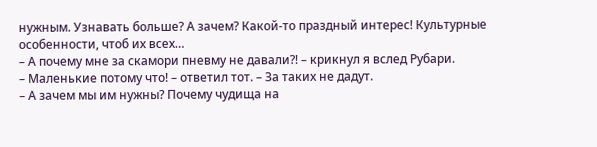нужным. Узнавать больше? А зачем? Какой-то праздный интерес! Культурные особенности, чтоб их всех…
– А почему мне за скамори пневму не давали?! – крикнул я вслед Рубари.
– Маленькие потому что! – ответил тот. – За таких не дадут.
– А зачем мы им нужны? Почему чудища на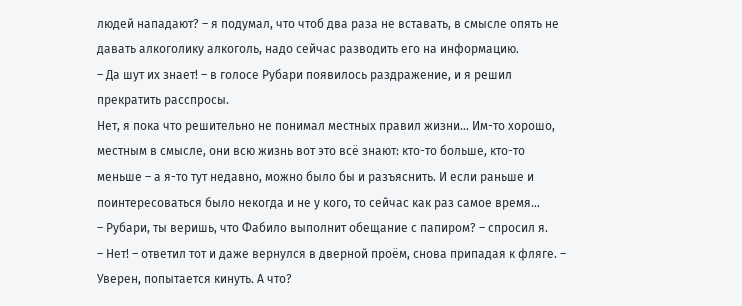людей нападают? – я подумал, что чтоб два раза не вставать, в смысле опять не давать алкоголику алкоголь, надо сейчас разводить его на информацию.
– Да шут их знает! – в голосе Рубари появилось раздражение, и я решил прекратить расспросы.
Нет, я пока что решительно не понимал местных правил жизни… Им-то хорошо, местным в смысле, они всю жизнь вот это всё знают: кто-то больше, кто-то меньше – а я-то тут недавно, можно было бы и разъяснить. И если раньше и поинтересоваться было некогда и не у кого, то сейчас как раз самое время…
– Рубари, ты веришь, что Фабило выполнит обещание с папиром? – спросил я.
– Нет! – ответил тот и даже вернулся в дверной проём, снова припадая к фляге. – Уверен, попытается кинуть. А что?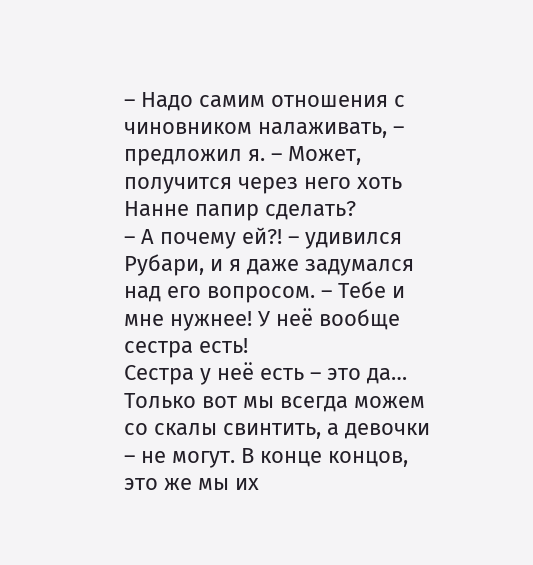– Надо самим отношения с чиновником налаживать, – предложил я. – Может, получится через него хоть Нанне папир сделать?
– А почему ей?! – удивился Рубари, и я даже задумался над его вопросом. – Тебе и мне нужнее! У неё вообще сестра есть!
Сестра у неё есть – это да… Только вот мы всегда можем со скалы свинтить, а девочки – не могут. В конце концов, это же мы их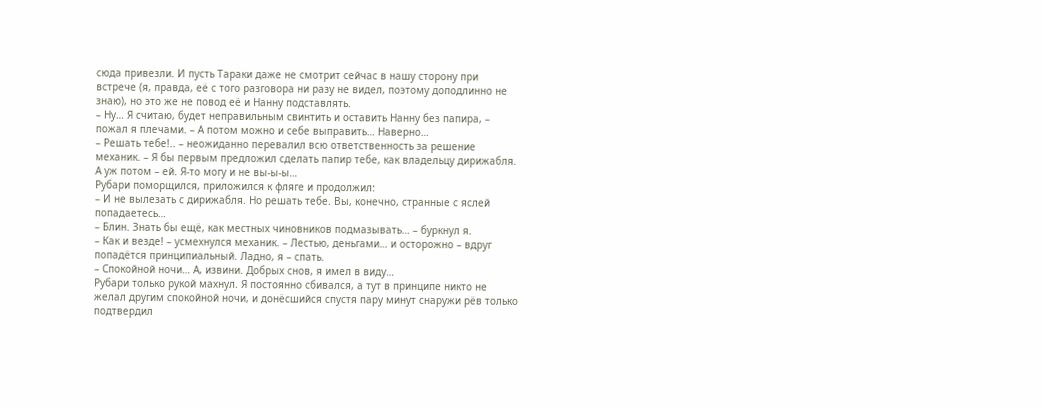сюда привезли. И пусть Тараки даже не смотрит сейчас в нашу сторону при встрече (я, правда, её с того разговора ни разу не видел, поэтому доподлинно не знаю), но это же не повод её и Нанну подставлять.
– Ну… Я считаю, будет неправильным свинтить и оставить Нанну без папира, – пожал я плечами. – А потом можно и себе выправить… Наверно…
– Решать тебе!.. – неожиданно перевалил всю ответственность за решение механик. – Я бы первым предложил сделать папир тебе, как владельцу дирижабля. А уж потом – ей. Я-то могу и не вы-ы-ы…
Рубари поморщился, приложился к фляге и продолжил:
– И не вылезать с дирижабля. Но решать тебе. Вы, конечно, странные с яслей попадаетесь…
– Блин. Знать бы ещё, как местных чиновников подмазывать… – буркнул я.
– Как и везде! – усмехнулся механик. – Лестью, деньгами… и осторожно – вдруг попадётся принципиальный. Ладно, я – спать.
– Спокойной ночи… А, извини. Добрых снов, я имел в виду…
Рубари только рукой махнул. Я постоянно сбивался, а тут в принципе никто не желал другим спокойной ночи, и донёсшийся спустя пару минут снаружи рёв только подтвердил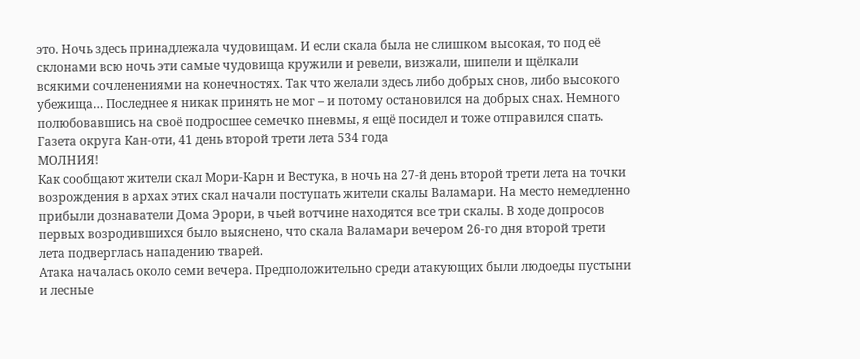это. Ночь здесь принадлежала чудовищам. И если скала была не слишком высокая, то под её склонами всю ночь эти самые чудовища кружили и ревели, визжали, шипели и щёлкали всякими сочленениями на конечностях. Так что желали здесь либо добрых снов, либо высокого убежища… Последнее я никак принять не мог – и потому остановился на добрых снах. Немного полюбовавшись на своё подросшее семечко пневмы, я ещё посидел и тоже отправился спать.
Газета округа Кан-оти, 41 день второй трети лета 534 года
МОЛНИЯ!
Как сообщают жители скал Мори-Карн и Вестука, в ночь на 27-й день второй трети лета на точки возрождения в архах этих скал начали поступать жители скалы Валамари. На место немедленно прибыли дознаватели Дома Эрори, в чьей вотчине находятся все три скалы. В ходе допросов первых возродившихся было выяснено, что скала Валамари вечером 26-го дня второй трети лета подверглась нападению тварей.
Атака началась около семи вечера. Предположительно среди атакующих были людоеды пустыни и лесные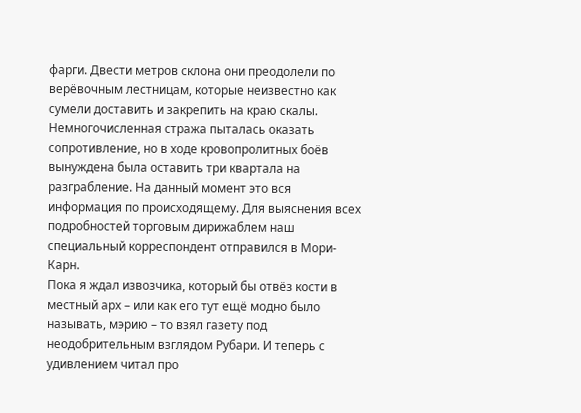фарги. Двести метров склона они преодолели по верёвочным лестницам, которые неизвестно как сумели доставить и закрепить на краю скалы. Немногочисленная стража пыталась оказать сопротивление, но в ходе кровопролитных боёв вынуждена была оставить три квартала на разграбление. На данный момент это вся информация по происходящему. Для выяснения всех подробностей торговым дирижаблем наш специальный корреспондент отправился в Мори-Карн.
Пока я ждал извозчика, который бы отвёз кости в местный арх – или как его тут ещё модно было называть, мэрию – то взял газету под неодобрительным взглядом Рубари. И теперь с удивлением читал про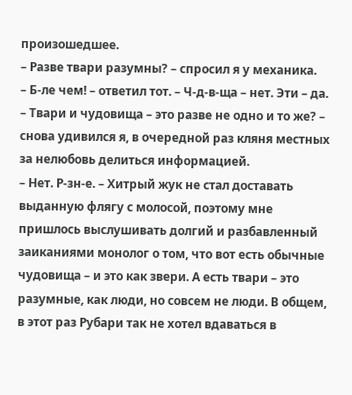произошедшее.
– Разве твари разумны? – спросил я у механика.
– Б-ле чем! – ответил тот. – Ч-д-в-ща – нет. Эти – да.
– Твари и чудовища – это разве не одно и то же? – снова удивился я, в очередной раз кляня местных за нелюбовь делиться информацией.
– Нет. Р-зн-е. – Хитрый жук не стал доставать выданную флягу с молосой, поэтому мне пришлось выслушивать долгий и разбавленный заиканиями монолог о том, что вот есть обычные чудовища – и это как звери. А есть твари – это разумные, как люди, но совсем не люди. В общем, в этот раз Рубари так не хотел вдаваться в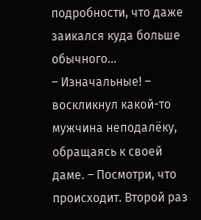подробности, что даже заикался куда больше обычного…
– Изначальные! – воскликнул какой-то мужчина неподалёку, обращаясь к своей даме. – Посмотри, что происходит. Второй раз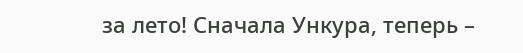за лето! Сначала Ункура, теперь –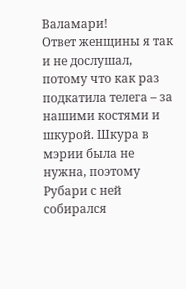Валамари!
Ответ женщины я так и не дослушал, потому что как раз подкатила телега – за нашими костями и шкурой. Шкура в мэрии была не нужна, поэтому Рубари с ней собирался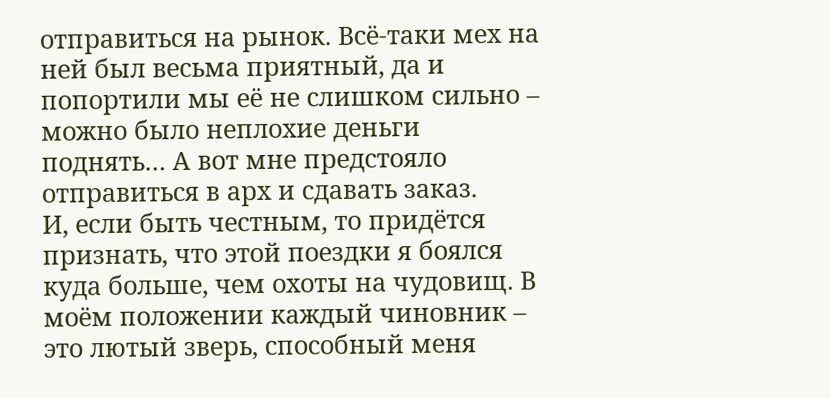отправиться на рынок. Всё-таки мех на ней был весьма приятный, да и попортили мы её не слишком сильно – можно было неплохие деньги поднять… А вот мне предстояло отправиться в арх и сдавать заказ.
И, если быть честным, то придётся признать, что этой поездки я боялся куда больше, чем охоты на чудовищ. В моём положении каждый чиновник – это лютый зверь, способный меня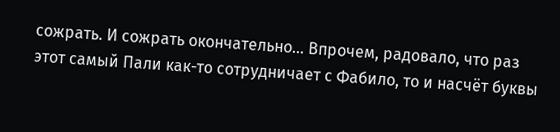сожрать. И сожрать окончательно… Впрочем, радовало, что раз этот самый Пали как-то сотрудничает с Фабило, то и насчёт буквы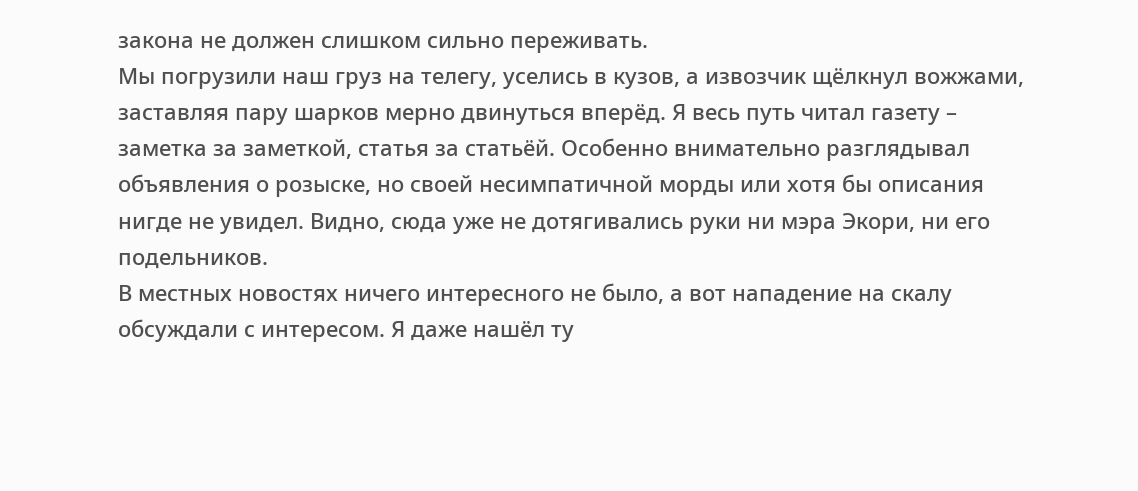закона не должен слишком сильно переживать.
Мы погрузили наш груз на телегу, уселись в кузов, а извозчик щёлкнул вожжами, заставляя пару шарков мерно двинуться вперёд. Я весь путь читал газету – заметка за заметкой, статья за статьёй. Особенно внимательно разглядывал объявления о розыске, но своей несимпатичной морды или хотя бы описания нигде не увидел. Видно, сюда уже не дотягивались руки ни мэра Экори, ни его подельников.
В местных новостях ничего интересного не было, а вот нападение на скалу обсуждали с интересом. Я даже нашёл ту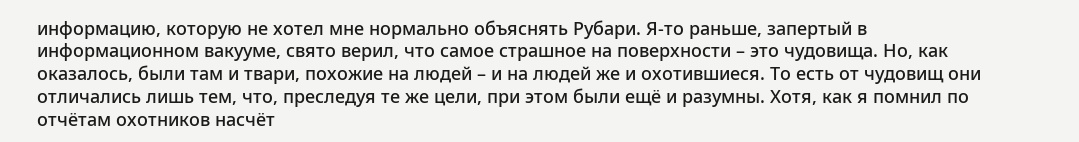информацию, которую не хотел мне нормально объяснять Рубари. Я-то раньше, запертый в информационном вакууме, свято верил, что самое страшное на поверхности – это чудовища. Но, как оказалось, были там и твари, похожие на людей – и на людей же и охотившиеся. То есть от чудовищ они отличались лишь тем, что, преследуя те же цели, при этом были ещё и разумны. Хотя, как я помнил по отчётам охотников насчёт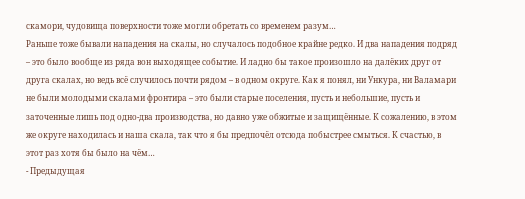скамори, чудовища поверхности тоже могли обретать со временем разум…
Раньше тоже бывали нападения на скалы, но случалось подобное крайне редко. И два нападения подряд – это было вообще из ряда вон выходящее событие. И ладно бы такое произошло на далёких друг от друга скалах, но ведь всё случилось почти рядом – в одном округе. Как я понял, ни Ункура, ни Валамари не были молодыми скалами фронтира – это были старые поселения, пусть и небольшие, пусть и заточенные лишь под одно-два производства, но давно уже обжитые и защищённые. К сожалению, в этом же округе находилась и наша скала, так что я бы предпочёл отсюда побыстрее смыться. К счастью, в этот раз хотя бы было на чём…
- Предыдущая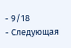- 9/18
- Следующая